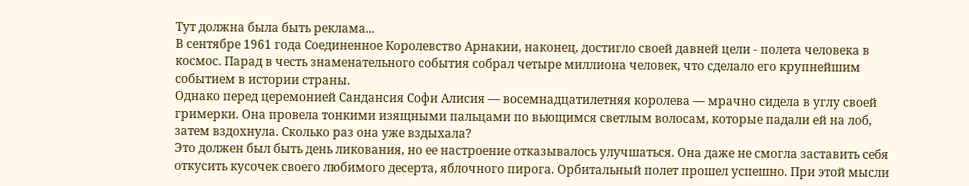Тут должна была быть реклама...
В сентябре 1961 года Соединенное Королевство Арнакии, наконец, достигло своей давней цели - полета человека в космос. Парад в честь знаменательного события собрал четыре миллиона человек, что сделало его крупнейшим событием в истории страны.
Однако перед церемонией Сандансия Софи Алисия — восемнадцатилетняя королева — мрачно сидела в углу своей гримерки. Она провела тонкими изящными пальцами по вьющимся светлым волосам, которые падали ей на лоб, затем вздохнула. Сколько раз она уже вздыхала?
Это должен был быть день ликования, но ее настроение отказывалось улучшаться. Она даже не смогла заставить себя откусить кусочек своего любимого десерта, яблочного пирога. Орбитальный полет прошел успешно. При этой мысли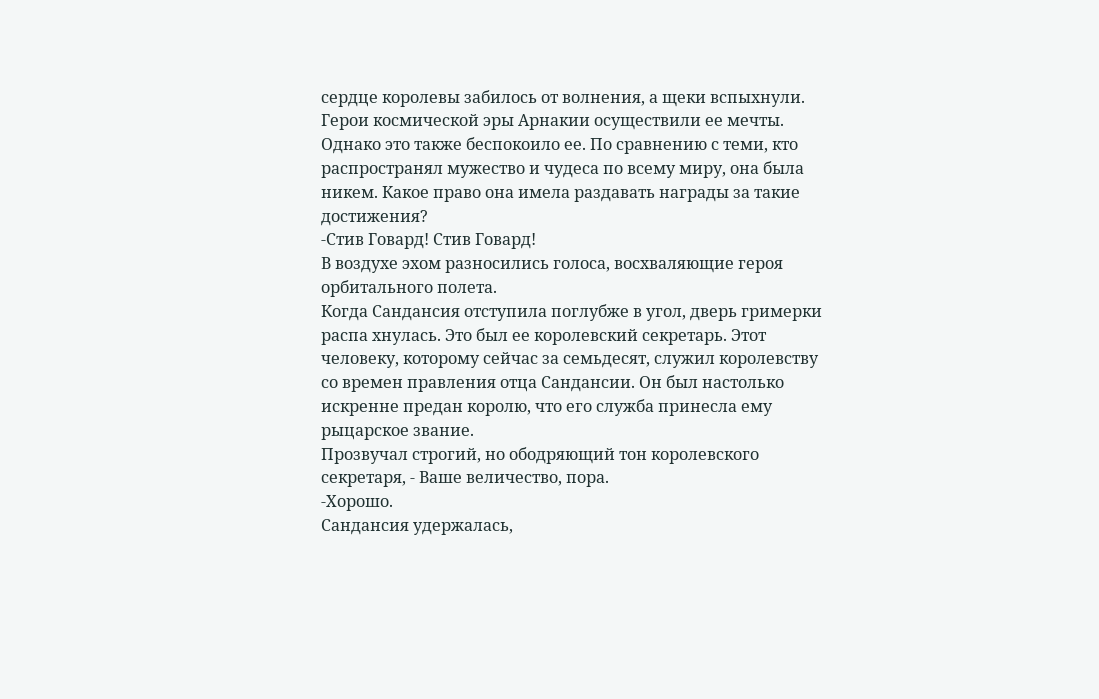сердце королевы забилось от волнения, а щеки вспыхнули. Герои космической эры Арнакии осуществили ее мечты. Однако это также беспокоило ее. По сравнению с теми, кто распространял мужество и чудеса по всему миру, она была никем. Какое право она имела раздавать награды за такие достижения?
-Стив Говард! Стив Говард!
В воздухе эхом разносились голоса, восхваляющие героя орбитального полета.
Когда Сандансия отступила поглубже в угол, дверь гримерки распа хнулась. Это был ее королевский секретарь. Этот человеку, которому сейчас за семьдесят, служил королевству со времен правления отца Сандансии. Он был настолько искренне предан королю, что его служба принесла ему рыцарское звание.
Прозвучал строгий, но ободряющий тон королевского секретаря, - Ваше величество, пора.
-Хорошо.
Сандансия удержалась,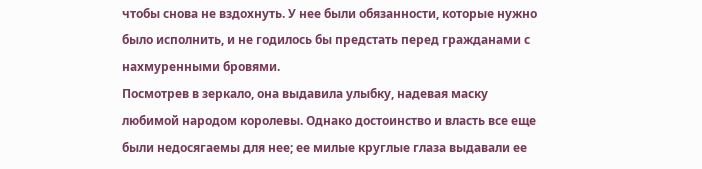чтобы снова не вздохнуть. У нее были обязанности, которые нужно было исполнить, и не годилось бы предстать перед гражданами с нахмуренными бровями.
Посмотрев в зеркало, она выдавила улыбку, надевая маску любимой народом королевы. Однако достоинство и власть все еще были недосягаемы для нее; ее милые круглые глаза выдавали ее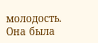молодость.
Она была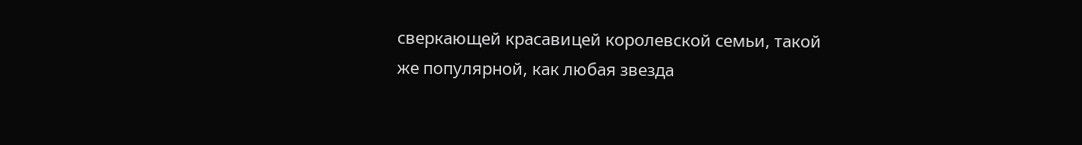сверкающей красавицей королевской семьи, такой же популярной, как любая звезда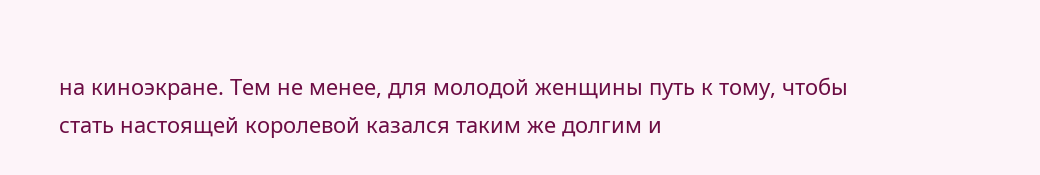на киноэкране. Тем не менее, для молодой женщины путь к тому, чтобы стать настоящей королевой казался таким же долгим и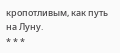кропотливым, как путь на Луну.
* * *